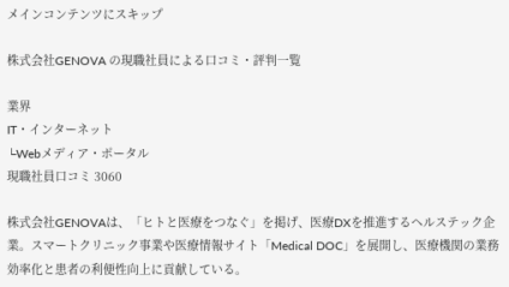メインコンテンツにスキップ

株式会社GENOVA の現職社員による口コミ・評判一覧

業界
IT・インターネット
└Webメディア・ポータル
現職社員口コミ 3060

株式会社GENOVAは、「ヒトと医療をつなぐ」を掲げ、医療DXを推進するヘルステック企業。スマートクリニック事業や医療情報サイト「Medical DOC」を展開し、医療機関の業務効率化と患者の利便性向上に貢献している。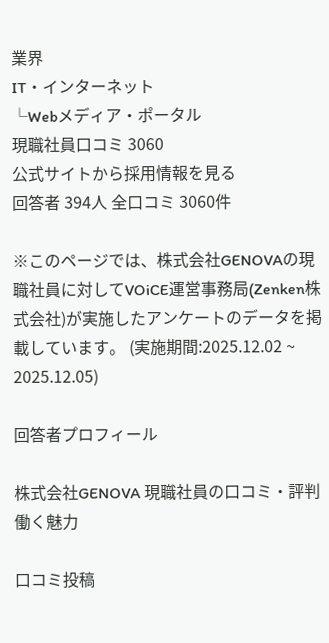業界
IT・インターネット
└Webメディア・ポータル
現職社員口コミ 3060
公式サイトから採用情報を見る
回答者 394人 全口コミ 3060件

※このページでは、株式会社GENOVAの現職社員に対してVOiCE運営事務局(Zenken株式会社)が実施したアンケートのデータを掲載しています。 (実施期間:2025.12.02 ~ 2025.12.05)

回答者プロフィール

株式会社GENOVA 現職社員の口コミ・評判 働く魅力

口コミ投稿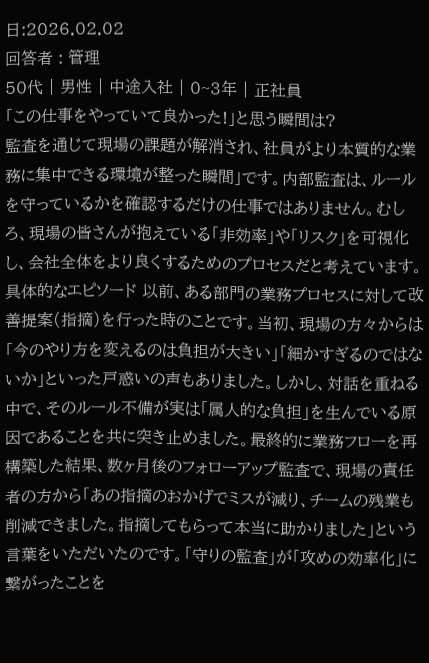日:2026.02.02
回答者 : 管理
50代 | 男性 | 中途入社 | 0~3年 | 正社員
「この仕事をやっていて良かった!」と思う瞬間は?
監査を通じて現場の課題が解消され、社員がより本質的な業務に集中できる環境が整った瞬間」です。内部監査は、ルールを守っているかを確認するだけの仕事ではありません。むしろ、現場の皆さんが抱えている「非効率」や「リスク」を可視化し、会社全体をより良くするためのプロセスだと考えています。具体的なエピソード 以前、ある部門の業務プロセスに対して改善提案(指摘)を行った時のことです。当初、現場の方々からは「今のやり方を変えるのは負担が大きい」「細かすぎるのではないか」といった戸惑いの声もありました。しかし、対話を重ねる中で、そのルール不備が実は「属人的な負担」を生んでいる原因であることを共に突き止めました。最終的に業務フローを再構築した結果、数ヶ月後のフォローアップ監査で、現場の責任者の方から「あの指摘のおかげでミスが減り、チームの残業も削減できました。指摘してもらって本当に助かりました」という言葉をいただいたのです。「守りの監査」が「攻めの効率化」に繋がったことを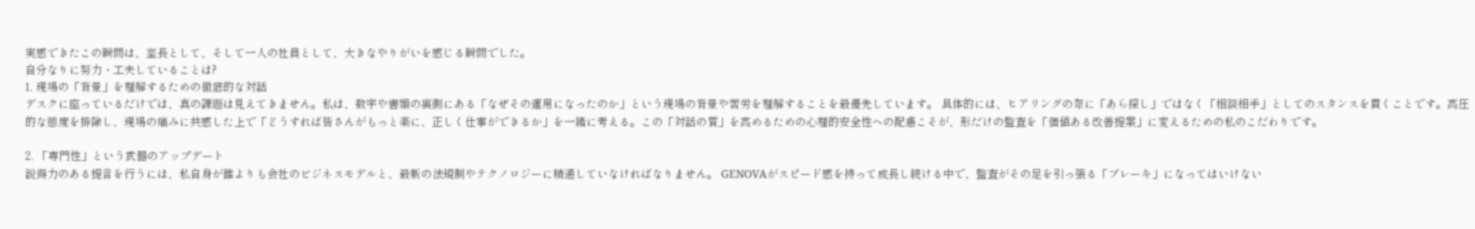実感できたこの瞬間は、室長として、そして一人の社員として、大きなやりがいを感じる瞬間でした。
自分なりに努力・工夫していることは?
1. 現場の「背景」を理解するための徹底的な対話
デスクに座っているだけでは、真の課題は見えてきません。私は、数字や書類の裏側にある「なぜその運用になったのか」という現場の背景や苦労を理解することを最優先しています。 具体的には、ヒアリングの際に「あら探し」ではなく「相談相手」としてのスタンスを貫くことです。高圧的な態度を排除し、現場の痛みに共感した上で「どうすれば皆さんがもっと楽に、正しく仕事ができるか」を一緒に考える。この「対話の質」を高めるための心理的安全性への配慮こそが、形だけの監査を「価値ある改善提案」に変えるための私のこだわりです。

2. 「専門性」という武器のアップデート
説得力のある提言を行うには、私自身が誰よりも会社のビジネスモデルと、最新の法規制やテクノロジーに精通していなければなりません。 GENOVAがスピード感を持って成長し続ける中で、監査がその足を引っ張る「ブレーキ」になってはいけない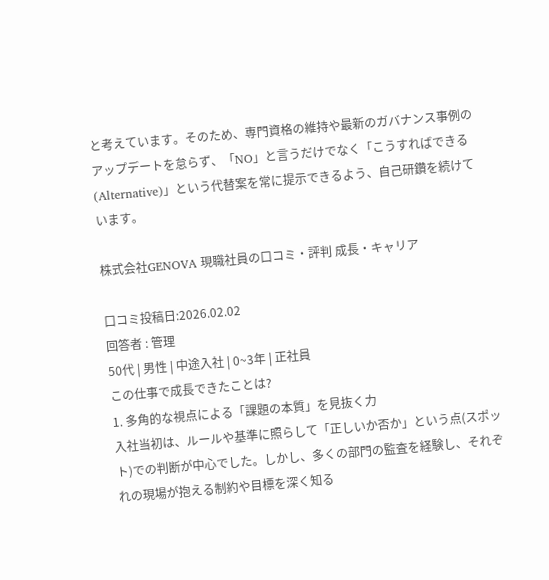と考えています。そのため、専門資格の維持や最新のガバナンス事例のアップデートを怠らず、「NO」と言うだけでなく「こうすればできる(Alternative)」という代替案を常に提示できるよう、自己研鑽を続けています。

株式会社GENOVA 現職社員の口コミ・評判 成長・キャリア

口コミ投稿日:2026.02.02
回答者 : 管理
50代 | 男性 | 中途入社 | 0~3年 | 正社員
この仕事で成長できたことは?
1. 多角的な視点による「課題の本質」を見抜く力
入社当初は、ルールや基準に照らして「正しいか否か」という点(スポット)での判断が中心でした。しかし、多くの部門の監査を経験し、それぞれの現場が抱える制約や目標を深く知る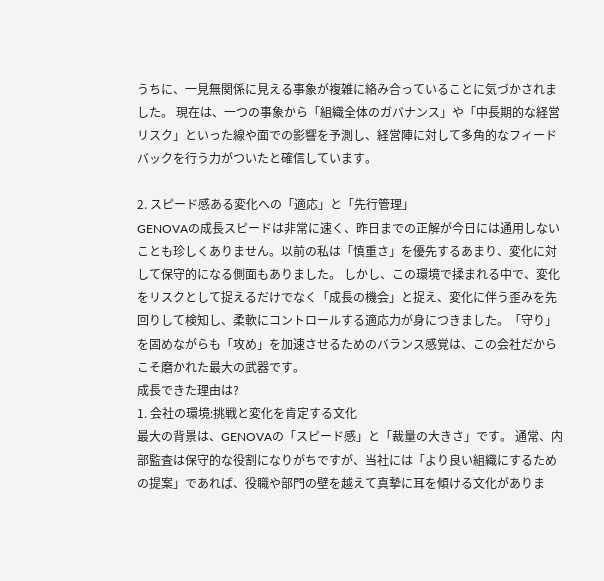うちに、一見無関係に見える事象が複雑に絡み合っていることに気づかされました。 現在は、一つの事象から「組織全体のガバナンス」や「中長期的な経営リスク」といった線や面での影響を予測し、経営陣に対して多角的なフィードバックを行う力がついたと確信しています。

2. スピード感ある変化への「適応」と「先行管理」
GENOVAの成長スピードは非常に速く、昨日までの正解が今日には通用しないことも珍しくありません。以前の私は「慎重さ」を優先するあまり、変化に対して保守的になる側面もありました。 しかし、この環境で揉まれる中で、変化をリスクとして捉えるだけでなく「成長の機会」と捉え、変化に伴う歪みを先回りして検知し、柔軟にコントロールする適応力が身につきました。「守り」を固めながらも「攻め」を加速させるためのバランス感覚は、この会社だからこそ磨かれた最大の武器です。
成長できた理由は?
1. 会社の環境:挑戦と変化を肯定する文化
最大の背景は、GENOVAの「スピード感」と「裁量の大きさ」です。 通常、内部監査は保守的な役割になりがちですが、当社には「より良い組織にするための提案」であれば、役職や部門の壁を越えて真摯に耳を傾ける文化がありま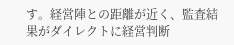す。経営陣との距離が近く、監査結果がダイレクトに経営判断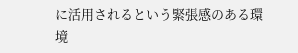に活用されるという緊張感のある環境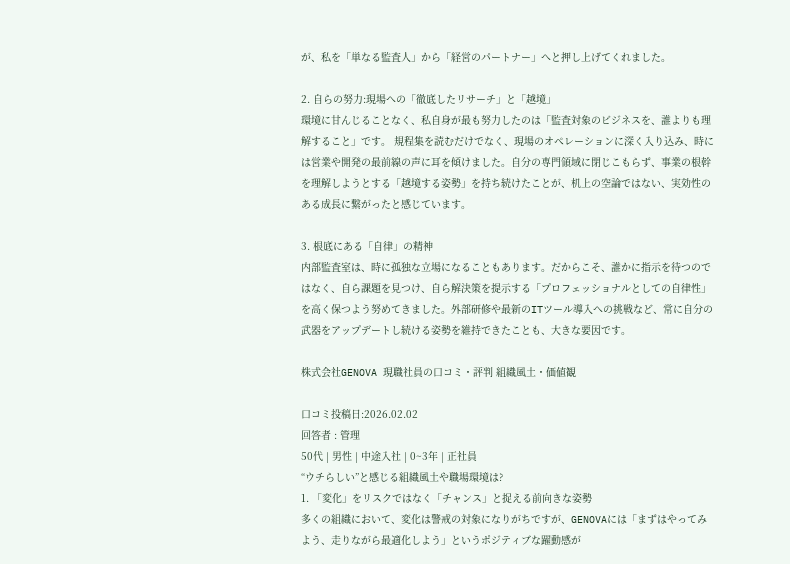が、私を「単なる監査人」から「経営のパートナー」へと押し上げてくれました。

2. 自らの努力:現場への「徹底したリサーチ」と「越境」
環境に甘んじることなく、私自身が最も努力したのは「監査対象のビジネスを、誰よりも理解すること」です。 規程集を読むだけでなく、現場のオペレーションに深く入り込み、時には営業や開発の最前線の声に耳を傾けました。自分の専門領域に閉じこもらず、事業の根幹を理解しようとする「越境する姿勢」を持ち続けたことが、机上の空論ではない、実効性のある成長に繋がったと感じています。

3. 根底にある「自律」の精神
内部監査室は、時に孤独な立場になることもあります。だからこそ、誰かに指示を待つのではなく、自ら課題を見つけ、自ら解決策を提示する「プロフェッショナルとしての自律性」を高く保つよう努めてきました。外部研修や最新のITツール導入への挑戦など、常に自分の武器をアップデートし続ける姿勢を維持できたことも、大きな要因です。

株式会社GENOVA 現職社員の口コミ・評判 組織風土・価値観

口コミ投稿日:2026.02.02
回答者 : 管理
50代 | 男性 | 中途入社 | 0~3年 | 正社員
“ウチらしい”と感じる組織風土や職場環境は?
1. 「変化」をリスクではなく「チャンス」と捉える前向きな姿勢
多くの組織において、変化は警戒の対象になりがちですが、GENOVAには「まずはやってみよう、走りながら最適化しよう」というポジティブな躍動感が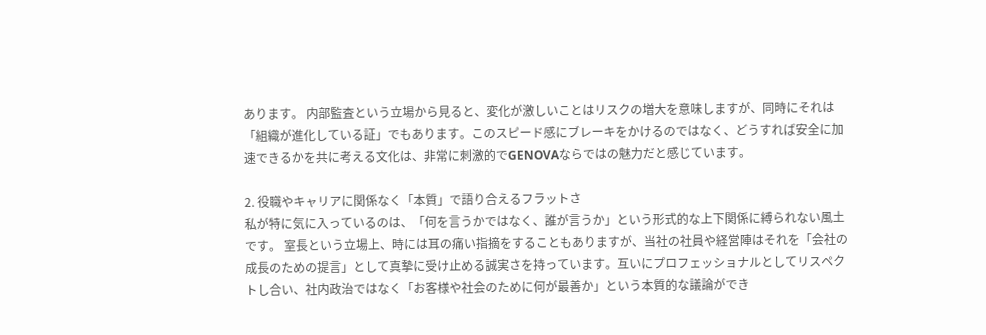あります。 内部監査という立場から見ると、変化が激しいことはリスクの増大を意味しますが、同時にそれは「組織が進化している証」でもあります。このスピード感にブレーキをかけるのではなく、どうすれば安全に加速できるかを共に考える文化は、非常に刺激的でGENOVAならではの魅力だと感じています。

2. 役職やキャリアに関係なく「本質」で語り合えるフラットさ
私が特に気に入っているのは、「何を言うかではなく、誰が言うか」という形式的な上下関係に縛られない風土です。 室長という立場上、時には耳の痛い指摘をすることもありますが、当社の社員や経営陣はそれを「会社の成長のための提言」として真摯に受け止める誠実さを持っています。互いにプロフェッショナルとしてリスペクトし合い、社内政治ではなく「お客様や社会のために何が最善か」という本質的な議論ができ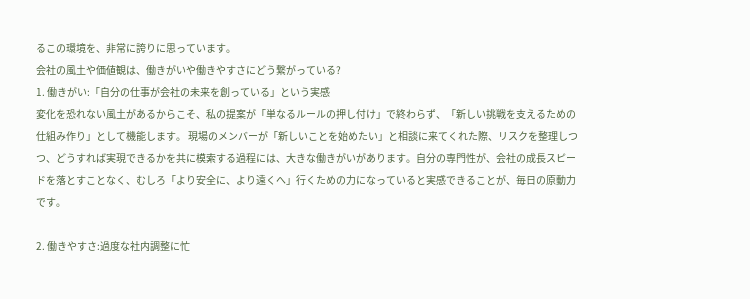るこの環境を、非常に誇りに思っています。
会社の風土や価値観は、働きがいや働きやすさにどう繋がっている?
1. 働きがい:「自分の仕事が会社の未来を創っている」という実感
変化を恐れない風土があるからこそ、私の提案が「単なるルールの押し付け」で終わらず、「新しい挑戦を支えるための仕組み作り」として機能します。 現場のメンバーが「新しいことを始めたい」と相談に来てくれた際、リスクを整理しつつ、どうすれば実現できるかを共に模索する過程には、大きな働きがいがあります。自分の専門性が、会社の成長スピードを落とすことなく、むしろ「より安全に、より遠くへ」行くための力になっていると実感できることが、毎日の原動力です。

2. 働きやすさ:過度な社内調整に忙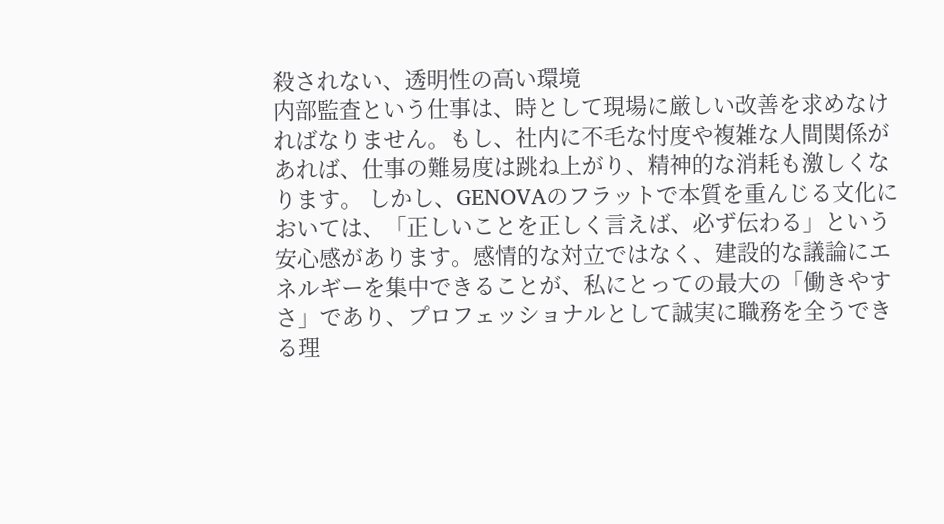殺されない、透明性の高い環境
内部監査という仕事は、時として現場に厳しい改善を求めなければなりません。もし、社内に不毛な忖度や複雑な人間関係があれば、仕事の難易度は跳ね上がり、精神的な消耗も激しくなります。 しかし、GENOVAのフラットで本質を重んじる文化においては、「正しいことを正しく言えば、必ず伝わる」という安心感があります。感情的な対立ではなく、建設的な議論にエネルギーを集中できることが、私にとっての最大の「働きやすさ」であり、プロフェッショナルとして誠実に職務を全うできる理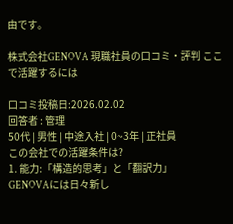由です。

株式会社GENOVA 現職社員の口コミ・評判 ここで活躍するには

口コミ投稿日:2026.02.02
回答者 : 管理
50代 | 男性 | 中途入社 | 0~3年 | 正社員
この会社での活躍条件は?
1. 能力:「構造的思考」と「翻訳力」
GENOVAには日々新し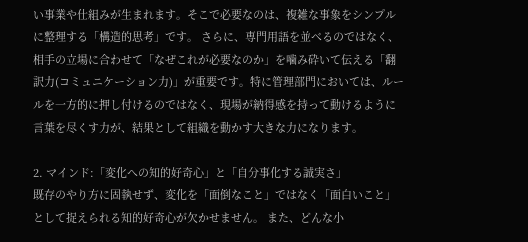い事業や仕組みが生まれます。そこで必要なのは、複雑な事象をシンプルに整理する「構造的思考」です。 さらに、専門用語を並べるのではなく、相手の立場に合わせて「なぜこれが必要なのか」を噛み砕いて伝える「翻訳力(コミュニケーション力)」が重要です。特に管理部門においては、ルールを一方的に押し付けるのではなく、現場が納得感を持って動けるように言葉を尽くす力が、結果として組織を動かす大きな力になります。

2. マインド:「変化への知的好奇心」と「自分事化する誠実さ」
既存のやり方に固執せず、変化を「面倒なこと」ではなく「面白いこと」として捉えられる知的好奇心が欠かせません。 また、どんな小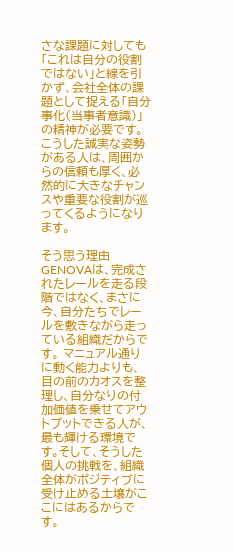さな課題に対しても「これは自分の役割ではない」と線を引かず、会社全体の課題として捉える「自分事化(当事者意識)」の精神が必要です。こうした誠実な姿勢がある人は、周囲からの信頼も厚く、必然的に大きなチャンスや重要な役割が巡ってくるようになります。

そう思う理由
GENOVAは、完成されたレールを走る段階ではなく、まさに今、自分たちでレールを敷きながら走っている組織だからです。 マニュアル通りに動く能力よりも、目の前のカオスを整理し、自分なりの付加価値を乗せてアウトプットできる人が、最も輝ける環境です。そして、そうした個人の挑戦を、組織全体がポジティブに受け止める土壌がここにはあるからです。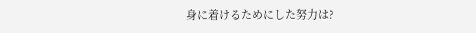身に着けるためにした努力は?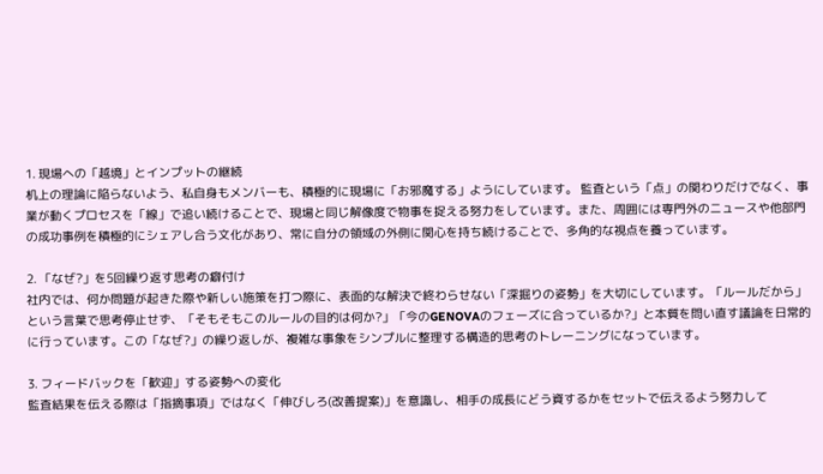1. 現場への「越境」とインプットの継続
机上の理論に陥らないよう、私自身もメンバーも、積極的に現場に「お邪魔する」ようにしています。 監査という「点」の関わりだけでなく、事業が動くプロセスを「線」で追い続けることで、現場と同じ解像度で物事を捉える努力をしています。また、周囲には専門外のニュースや他部門の成功事例を積極的にシェアし合う文化があり、常に自分の領域の外側に関心を持ち続けることで、多角的な視点を養っています。

2. 「なぜ?」を5回繰り返す思考の癖付け
社内では、何か問題が起きた際や新しい施策を打つ際に、表面的な解決で終わらせない「深掘りの姿勢」を大切にしています。「ルールだから」という言葉で思考停止せず、「そもそもこのルールの目的は何か?」「今のGENOVAのフェーズに合っているか?」と本質を問い直す議論を日常的に行っています。この「なぜ?」の繰り返しが、複雑な事象をシンプルに整理する構造的思考のトレーニングになっています。

3. フィードバックを「歓迎」する姿勢への変化
監査結果を伝える際は「指摘事項」ではなく「伸びしろ(改善提案)」を意識し、相手の成長にどう資するかをセットで伝えるよう努力して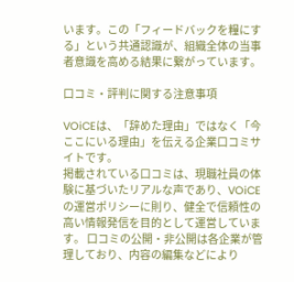います。この「フィードバックを糧にする」という共通認識が、組織全体の当事者意識を高める結果に繋がっています。

口コミ・評判に関する注意事項

VOiCEは、「辞めた理由」ではなく「今ここにいる理由」を伝える企業口コミサイトです。
掲載されている口コミは、現職社員の体験に基づいたリアルな声であり、VOiCEの運営ポリシーに則り、健全で信頼性の高い情報発信を目的として運営しています。 口コミの公開・非公開は各企業が管理しており、内容の編集などにより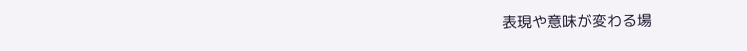表現や意味が変わる場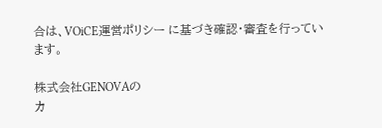合は、VOiCE運営ポリシー に基づき確認・審査を行っています。

株式会社GENOVAの
カ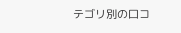テゴリ別の口コ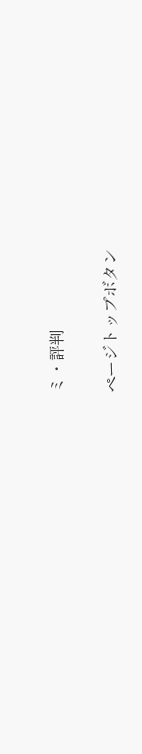ミ・評判

ページトップボタン